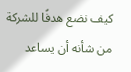كيف نضع هدفًا للشركة من شأنه أن يساعد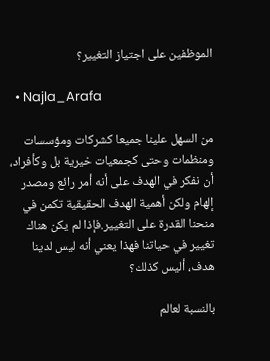الموظفين على اجتياز التغيير؟

  • Najla_Arafa

من السهل علينا جميعا كشركات ومؤسسات ومنظمات وحتى كجمعيات خيرية بل وكأفراد، أن نفكر في الهدف على أنه أمر رائع ومصدر إلهام ولكن أهمية الهدف الحقيقية تكمن في منحنا القدرة على التغيير.فإذا لم يكن هناك تغيير في حياتنا فهذا يعني أنه ليس لدينا هدف، أليس كذلك؟

بالنسبة لعالم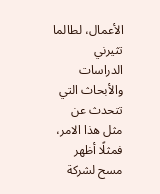الأعمال، لطالما تثيرني الدراسات والأبحاث التي تتحدث عن مثل هذا الامر، فمثلًا أظهر مسح لشركة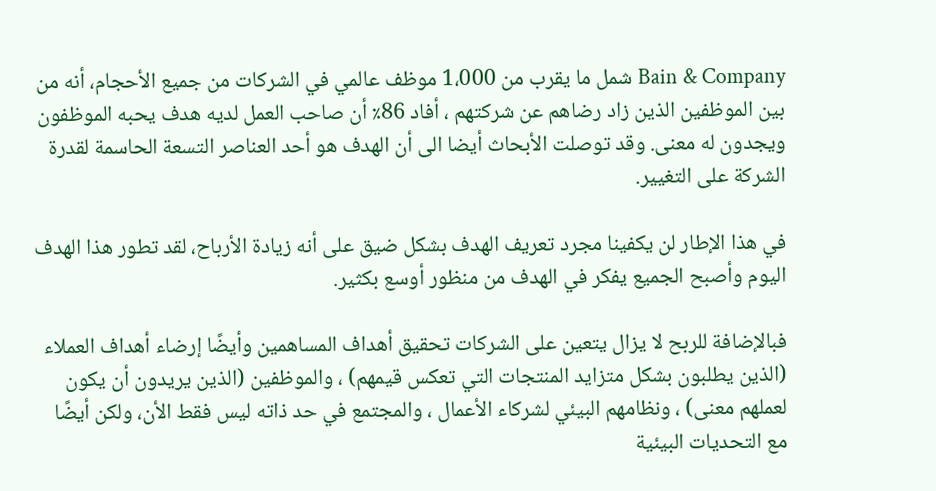Bain & Company شمل ما يقرب من 1،000 موظف عالمي في الشركات من جميع الأحجام، أنه من بين الموظفين الذين زاد رضاهم عن شركتهم ، أفاد 86٪ أن صاحب العمل لديه هدف يحبه الموظفون ويجدون له معنى. وقد توصلت الأبحاث أيضا الى أن الهدف هو أحد العناصر التسعة الحاسمة لقدرة الشركة على التغيير.

في هذا الإطار لن يكفينا مجرد تعريف الهدف بشكل ضيق على أنه زيادة الأرباح، لقد تطور هذا الهدف اليوم وأصبح الجميع يفكر في الهدف من منظور أوسع بكثير.

فبالإضافة للربح لا يزال يتعين على الشركات تحقيق أهداف المساهمين وأيضًا إرضاء أهداف العملاء (الذين يطلبون بشكل متزايد المنتجات التي تعكس قيمهم) ، والموظفين (الذين يريدون أن يكون لعملهم معنى) ، ونظامهم البيئي لشركاء الأعمال ، والمجتمع في حد ذاته ليس فقط الأن، ولكن أيضًا مع التحديات البيئية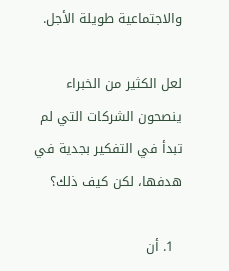والاجتماعية طويلة الأجل.

لعل الكثير من الخبراء ينصحون الشركات التي لم تبدأ في التفكير بجدية في هدفها، لكن كيف ذلك؟

  1. أن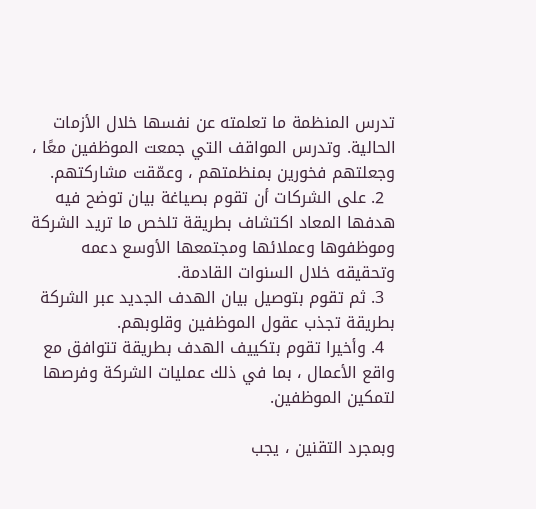تدرس المنظمة ما تعلمته عن نفسها خلال الأزمات الحالية. وتدرس المواقف التي جمعت الموظفين معًا ، وجعلتهم فخورين بمنظمتهم ، وعمّقت مشاركتهم.
  2. على الشركات أن تقوم بصياغة بيان توضح فيه هدفها المعاد اكتشاف بطريقة تلخص ما تريد الشركة وموظفوها وعملائها ومجتمعها الأوسع دعمه وتحقيقه خلال السنوات القادمة.
  3. ثم تقوم بتوصيل بيان الهدف الجديد عبر الشركة بطريقة تجذب عقول الموظفين وقلوبهم.
  4. وأخيرا تقوم بتكييف الهدف بطريقة تتوافق مع واقع الأعمال ، بما في ذلك عمليات الشركة وفرصها لتمكين الموظفين.

وبمجرد التقنين ، يجب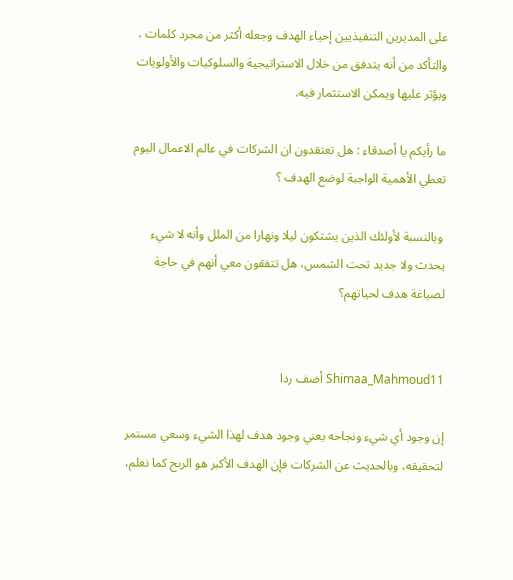على المديرين التنفيذيين إحياء الهدف وجعله أكثر من مجرد كلمات ، والتأكد من أنه يتدفق من خلال الاستراتيجية والسلوكيات والأولويات ويؤثر عليها ويمكن الاستثمار فيه.

ما رأيكم يا أصدقاء : هل تعتقدون ان الشركات في عالم الاعمال اليوم تعطي الأهمية الواجبة لوضع الهدف ؟

 وبالنسبة لأولئك الذين يشتكون ليلا ونهارا من الملل وأنه لا شيء يحدث ولا جديد تحت الشمس، هل تتفقون معي أنهم في حاجة لصياغة هدف لحياتهم؟


Shimaa_Mahmoud11 أضف ردا

إن وجود أي شيء ونجاحه يعني وجود هدف لهذا الشيء وسعي مستمر لتحقيقه، وبالحديث عن الشركات فإن الهدف الأكبر هو الربح كما نعلم،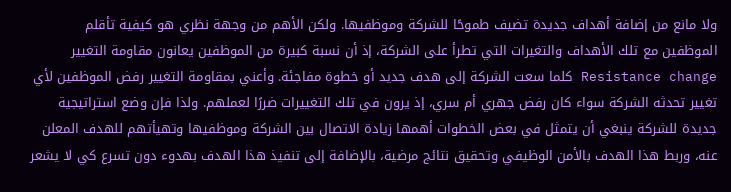ولا مانع من إضافة أهداف جديدة تضيف طموحًا للشركة وموظفيها. ولكن الأهم من وجهة نظري هو كيفية تأقلم الموظفين مع تلك الأهداف والتغيرات التي تطرأ على الشركة، إذ أن نسبة كبيرة من الموظفين يعانون مقاومة التغيير Resistance change كلما سعت الشركة إلى هدف جديد أو خطوة مفاجئة. وأعني بمقاومة التغيير رفض الموظفين لأي تغيير تحدثه الشركة سواء كان رفض جهري أم سري، إذ يرون في تلك التغييرات ضررًا لعملهم. ولذا فإن وضع استراتيجية جديدة للشركة ينبغي أن يتمثل في بعض الخطوات أهمها زيادة الاتصال بين الشركة وموظفيها وتهيأتهم للهدف المعلن عنه، وربط هذا الهدف بالأمن الوظيفي وتحقيق نتائج مرضية، بالإضافة إلى تنفيذ هذا الهدف بهدوء دون تسرع كي لا يشعر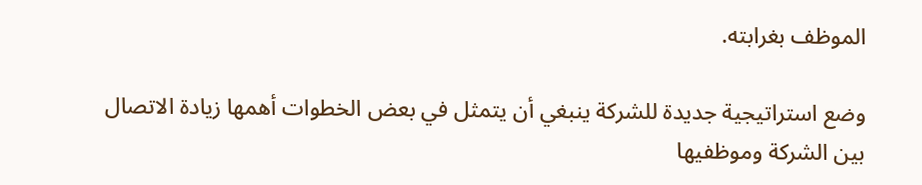الموظف بغرابته.

وضع استراتيجية جديدة للشركة ينبغي أن يتمثل في بعض الخطوات أهمها زيادة الاتصال بين الشركة وموظفيها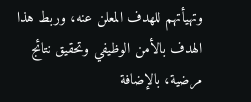وتهيأتهم للهدف المعلن عنه، وربط هذا الهدف بالأمن الوظيفي وتحقيق نتائج مرضية، بالإضافة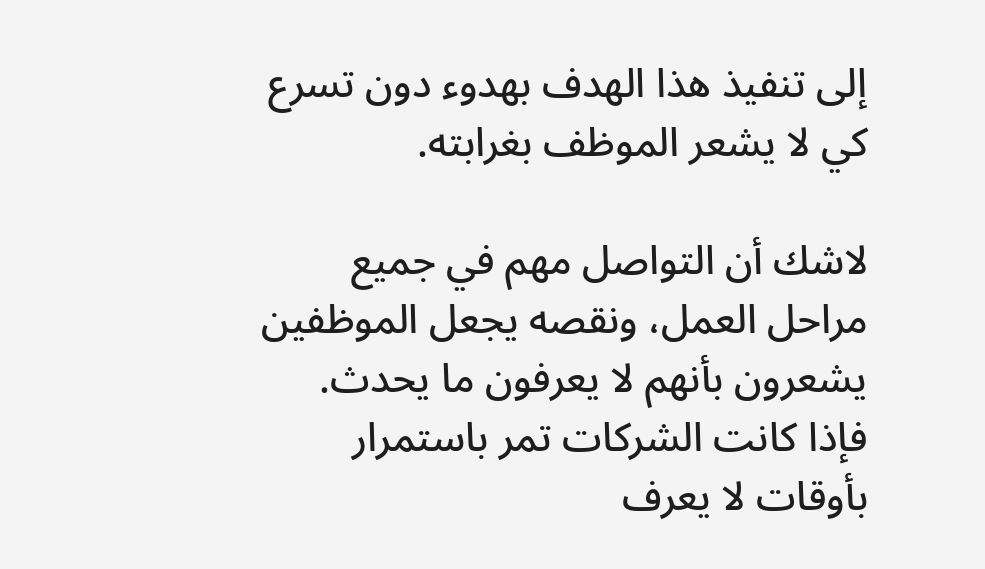إلى تنفيذ هذا الهدف بهدوء دون تسرع كي لا يشعر الموظف بغرابته.

لاشك أن التواصل مهم في جميع مراحل العمل، ونقصه يجعل الموظفين يشعرون بأنهم لا يعرفون ما يحدث. فإذا كانت الشركات تمر باستمرار بأوقات لا يعرف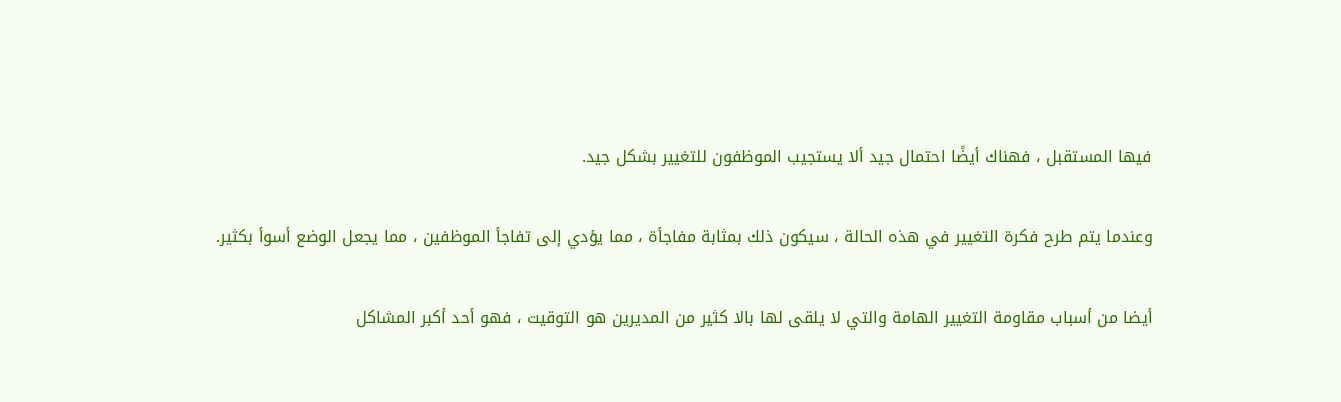فيها المستقبل ، فهناك أيضًا احتمال جيد ألا يستجيب الموظفون للتغيير بشكل جيد.

وعندما يتم طرح فكرة التغيير في هذه الحالة ، سيكون ذلك بمثابة مفاجأة ، مما يؤدي إلى تفاجأ الموظفين ، مما يجعل الوضع أسوأ بكثير.

أيضا من أسباب مقاومة التغيير الهامة والتي لا يلقى لها بالا كثير من المديرين هو التوقيت ، فهو أحد أكبر المشاكل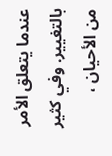عندما يتعلق الأمر بالتغيير. وفي كثير من الأحيان ،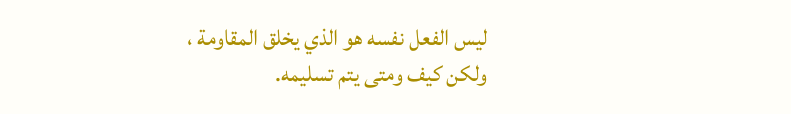ليس الفعل نفسه هو الذي يخلق المقاومة ، ولكن كيف ومتى يتم تسليمه.